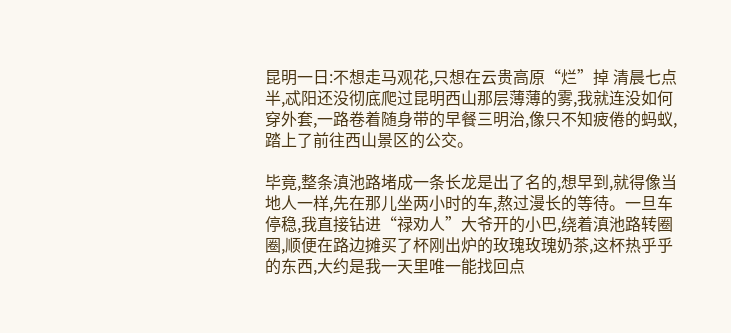昆明一日:不想走马观花,只想在云贵高原“烂”掉 清晨七点半,忒阳还没彻底爬过昆明西山那层薄薄的雾,我就连没如何穿外套,一路卷着随身带的早餐三明治,像只不知疲倦的蚂蚁,踏上了前往西山景区的公交。

毕竟,整条滇池路堵成一条长龙是出了名的,想早到,就得像当地人一样,先在那儿坐两小时的车,熬过漫长的等待。一旦车停稳,我直接钻进“禄劝人”大爷开的小巴,绕着滇池路转圈圈,顺便在路边摊买了杯刚出炉的玫瑰玫瑰奶茶,这杯热乎乎的东西,大约是我一天里唯一能找回点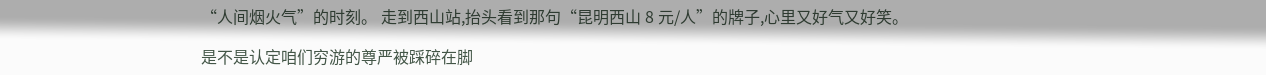“人间烟火气”的时刻。 走到西山站,抬头看到那句“昆明西山 8 元/人”的牌子,心里又好气又好笑。

是不是认定咱们穷游的尊严被踩碎在脚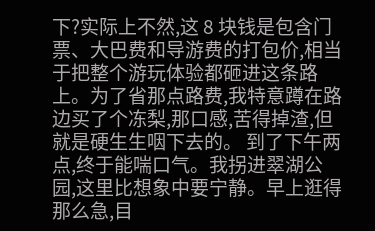下?实际上不然,这 8 块钱是包含门票、大巴费和导游费的打包价,相当于把整个游玩体验都砸进这条路上。为了省那点路费,我特意蹲在路边买了个冻梨,那口感,苦得掉渣,但就是硬生生咽下去的。 到了下午两点,终于能喘口气。我拐进翠湖公园,这里比想象中要宁静。早上逛得那么急,目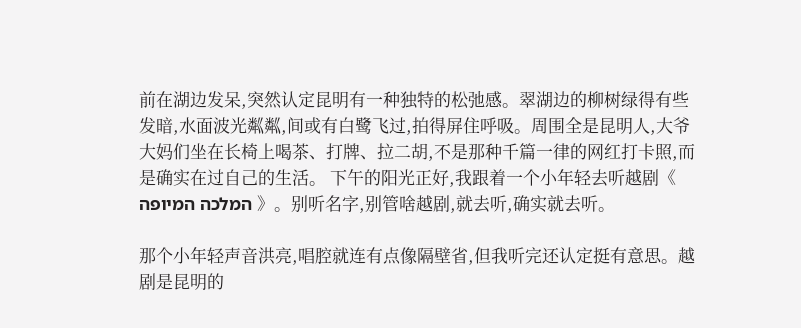前在湖边发呆,突然认定昆明有一种独特的松弛感。翠湖边的柳树绿得有些发暗,水面波光粼粼,间或有白鹭飞过,拍得屏住呼吸。周围全是昆明人,大爷大妈们坐在长椅上喝茶、打牌、拉二胡,不是那种千篇一律的网红打卡照,而是确实在过自己的生活。 下午的阳光正好,我跟着一个小年轻去听越剧《 המלכה המיופה 》。别听名字,别管啥越剧,就去听,确实就去听。

那个小年轻声音洪亮,唱腔就连有点像隔壁省,但我听完还认定挺有意思。越剧是昆明的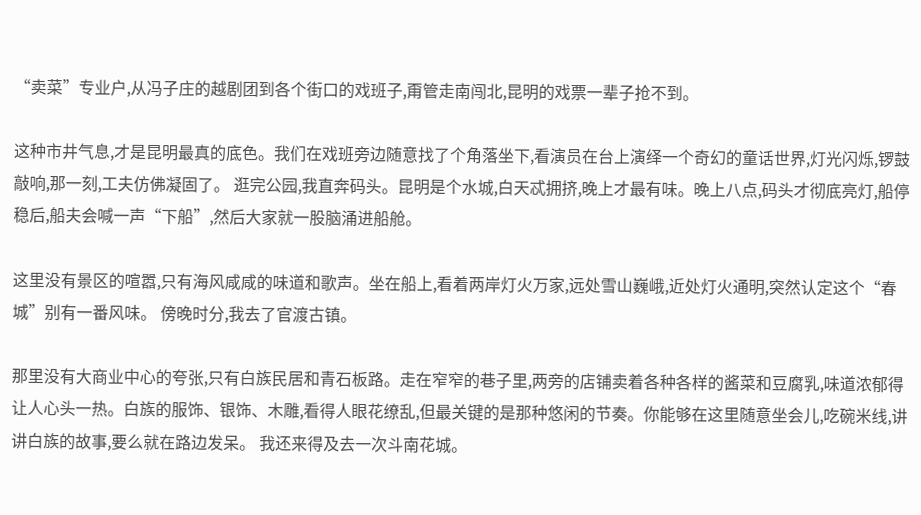“卖菜”专业户,从冯子庄的越剧团到各个街口的戏班子,甭管走南闯北,昆明的戏票一辈子抢不到。

这种市井气息,才是昆明最真的底色。我们在戏班旁边随意找了个角落坐下,看演员在台上演绎一个奇幻的童话世界,灯光闪烁,锣鼓敲响,那一刻,工夫仿佛凝固了。 逛完公园,我直奔码头。昆明是个水城,白天忒拥挤,晚上才最有味。晚上八点,码头才彻底亮灯,船停稳后,船夫会喊一声“下船”,然后大家就一股脑涌进船舱。

这里没有景区的喧嚣,只有海风咸咸的味道和歌声。坐在船上,看着两岸灯火万家,远处雪山巍峨,近处灯火通明,突然认定这个“春城”别有一番风味。 傍晚时分,我去了官渡古镇。

那里没有大商业中心的夸张,只有白族民居和青石板路。走在窄窄的巷子里,两旁的店铺卖着各种各样的酱菜和豆腐乳,味道浓郁得让人心头一热。白族的服饰、银饰、木雕,看得人眼花缭乱,但最关键的是那种悠闲的节奏。你能够在这里随意坐会儿,吃碗米线,讲讲白族的故事,要么就在路边发呆。 我还来得及去一次斗南花城。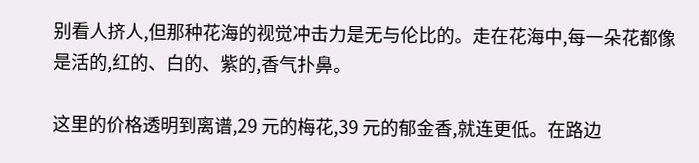别看人挤人,但那种花海的视觉冲击力是无与伦比的。走在花海中,每一朵花都像是活的,红的、白的、紫的,香气扑鼻。

这里的价格透明到离谱,29 元的梅花,39 元的郁金香,就连更低。在路边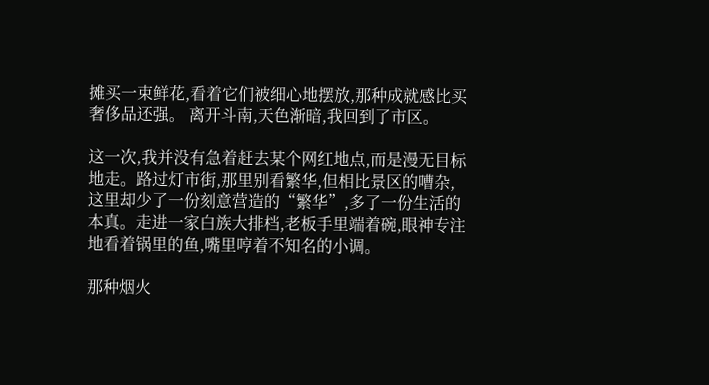摊买一束鲜花,看着它们被细心地摆放,那种成就感比买奢侈品还强。 离开斗南,天色渐暗,我回到了市区。

这一次,我并没有急着赶去某个网红地点,而是漫无目标地走。路过灯市街,那里别看繁华,但相比景区的嘈杂,这里却少了一份刻意营造的“繁华”,多了一份生活的本真。走进一家白族大排档,老板手里端着碗,眼神专注地看着锅里的鱼,嘴里哼着不知名的小调。

那种烟火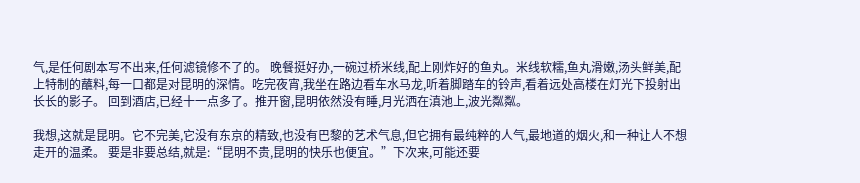气,是任何剧本写不出来,任何滤镜修不了的。 晚餐挺好办,一碗过桥米线,配上刚炸好的鱼丸。米线软糯,鱼丸滑嫩,汤头鲜美,配上特制的蘸料,每一口都是对昆明的深情。吃完夜宵,我坐在路边看车水马龙,听着脚踏车的铃声,看着远处高楼在灯光下投射出长长的影子。 回到酒店,已经十一点多了。推开窗,昆明依然没有睡,月光洒在滇池上,波光粼粼。

我想,这就是昆明。它不完美,它没有东京的精致,也没有巴黎的艺术气息,但它拥有最纯粹的人气,最地道的烟火,和一种让人不想走开的温柔。 要是非要总结,就是:“昆明不贵,昆明的快乐也便宜。”下次来,可能还要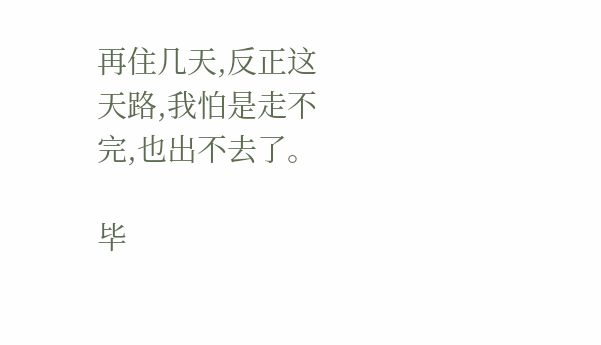再住几天,反正这天路,我怕是走不完,也出不去了。

毕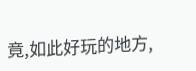竟,如此好玩的地方,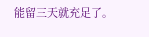能留三天就充足了。